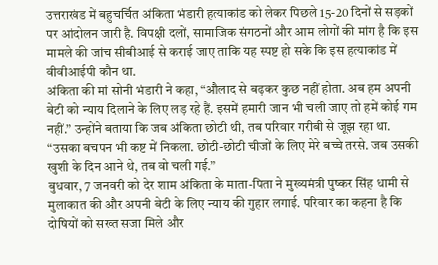उत्तराखंड में बहुचर्चित अंकिता भंडारी हत्याकांड को लेकर पिछले 15-20 दिनों से सड़कों पर आंदोलन जारी है. विपक्षी दलों, सामाजिक संगठनों और आम लोगों की मांग है कि इस मामले की जांच सीबीआई से कराई जाए ताकि यह स्पष्ट हो सके कि इस हत्याकांड में वीवीआईपी कौन था.
अंकिता की मां सोनी भंडारी ने कहा, “औलाद से बढ़कर कुछ नहीं होता. अब हम अपनी बेटी को न्याय दिलाने के लिए लड़ रहे हैं. इसमें हमारी जान भी चली जाए तो हमें कोई गम नहीं.” उन्होंने बताया कि जब अंकिता छोटी थी, तब परिवार गरीबी से जूझ रहा था. “उसका बचपन भी कष्ट में निकला. छोटी-छोटी चीजों के लिए मेरे बच्चे तरसे. जब उसकी खुशी के दिन आने थे, तब वो चली गई.”
बुधवार, 7 जनवरी को देर शाम अंकिता के माता-पिता ने मुख्यमंत्री पुष्कर सिंह धामी से मुलाकात की और अपनी बेटी के लिए न्याय की गुहार लगाई. परिवार का कहना है कि दोषियों को सख्त सजा मिले और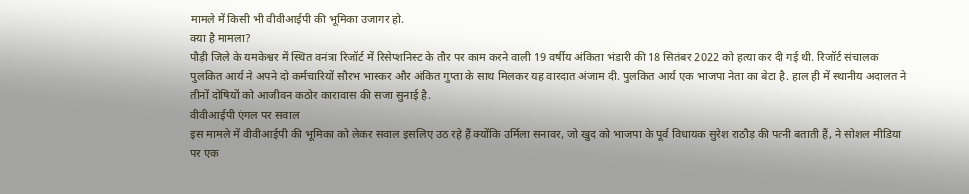मामले में किसी भी वीवीआईपी की भूमिका उजागर हो.
क्या है मामला?
पौड़ी जिले के यमकेश्वर में स्थित वनंत्रा रिजॉर्ट में रिसेप्शनिस्ट के तौर पर काम करने वाली 19 वर्षीय अंकिता भंडारी की 18 सितंबर 2022 को हत्या कर दी गई थी. रिजॉर्ट संचालक पुलकित आर्य ने अपने दो कर्मचारियों सौरभ भास्कर और अंकित गुप्ता के साथ मिलकर यह वारदात अंजाम दी. पुलकित आर्य एक भाजपा नेता का बेटा है. हाल ही में स्थानीय अदालत ने तीनों दोषियों को आजीवन कठोर कारावास की सजा सुनाई है.
वीवीआईपी एंगल पर सवाल
इस मामले में वीवीआईपी की भूमिका को लेकर सवाल इसलिए उठ रहे हैं क्योंकि उर्मिला सनावर, जो खुद को भाजपा के पूर्व विधायक सुरेश राठौड़ की पत्नी बताती हैं, ने सोशल मीडिया पर एक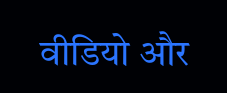वीडियो और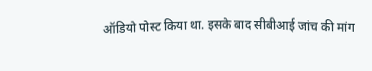ऑडियो पोस्ट किया था. इसके बाद सीबीआई जांच की मांग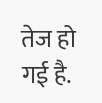तेज हो गई है.